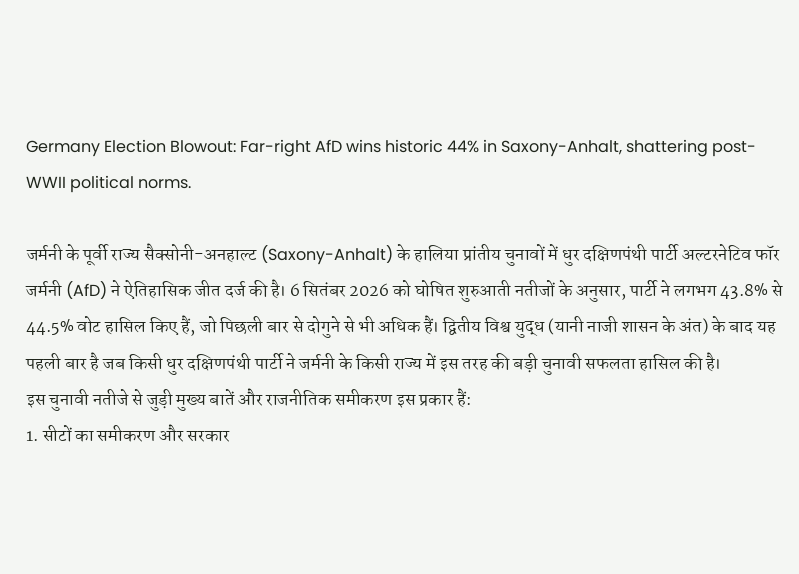Germany Election Blowout: Far-right AfD wins historic 44% in Saxony-Anhalt, shattering post-WWII political norms.

जर्मनी के पूर्वी राज्य सैक्सोनी-अनहाल्ट (Saxony-Anhalt) के हालिया प्रांतीय चुनावों में धुर दक्षिणपंथी पार्टी अल्टरनेटिव फॉर जर्मनी (AfD) ने ऐतिहासिक जीत दर्ज की है। 6 सितंबर 2026 को घोषित शुरुआती नतीजों के अनुसार, पार्टी ने लगभग 43.8% से 44.5% वोट हासिल किए हैं, जो पिछली बार से दोगुने से भी अधिक हैं। द्वितीय विश्व युद्ध (यानी नाजी शासन के अंत) के बाद यह पहली बार है जब किसी धुर दक्षिणपंथी पार्टी ने जर्मनी के किसी राज्य में इस तरह की बड़ी चुनावी सफलता हासिल की है।
इस चुनावी नतीजे से जुड़ी मुख्य बातें और राजनीतिक समीकरण इस प्रकार हैं:
1. सीटों का समीकरण और सरकार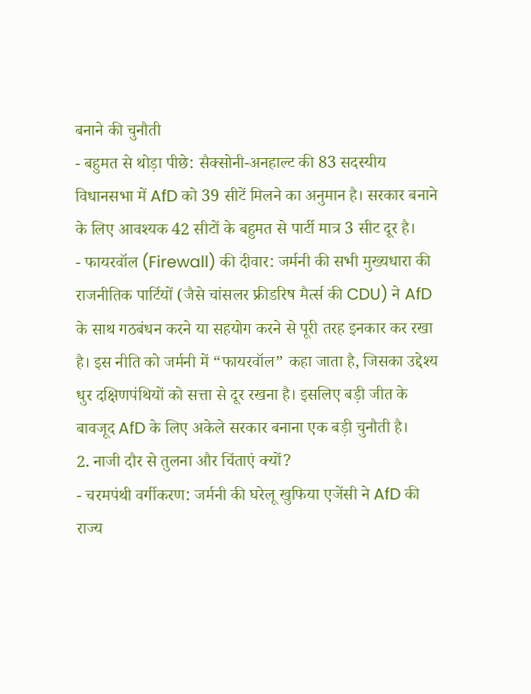बनाने की चुनौती
- बहुमत से थोड़ा पीछे: सैक्सोनी-अनहाल्ट की 83 सदस्यीय विधानसभा में AfD को 39 सीटें मिलने का अनुमान है। सरकार बनाने के लिए आवश्यक 42 सीटों के बहुमत से पार्टी मात्र 3 सीट दूर है।
- फायरवॉल (Firewall) की दीवार: जर्मनी की सभी मुख्यधारा की राजनीतिक पार्टियों (जैसे चांसलर फ्रीडरिष मैर्त्स की CDU) ने AfD के साथ गठबंधन करने या सहयोग करने से पूरी तरह इनकार कर रखा है। इस नीति को जर्मनी में “फायरवॉल” कहा जाता है, जिसका उद्देश्य धुर दक्षिणपंथियों को सत्ता से दूर रखना है। इसलिए बड़ी जीत के बावजूद AfD के लिए अकेले सरकार बनाना एक बड़ी चुनौती है।
2. नाजी दौर से तुलना और चिंताएं क्यों?
- चरमपंथी वर्गीकरण: जर्मनी की घरेलू खुफिया एजेंसी ने AfD की राज्य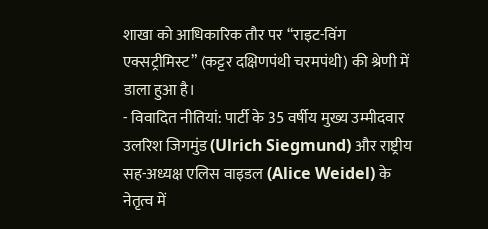शाखा को आधिकारिक तौर पर “राइट-विंग एक्सट्रीमिस्ट” (कट्टर दक्षिणपंथी चरमपंथी) की श्रेणी में डाला हुआ है।
- विवादित नीतियां: पार्टी के 35 वर्षीय मुख्य उम्मीदवार उलरिश जिगमुंड (Ulrich Siegmund) और राष्ट्रीय सह-अध्यक्ष एलिस वाइडल (Alice Weidel) के नेतृत्व में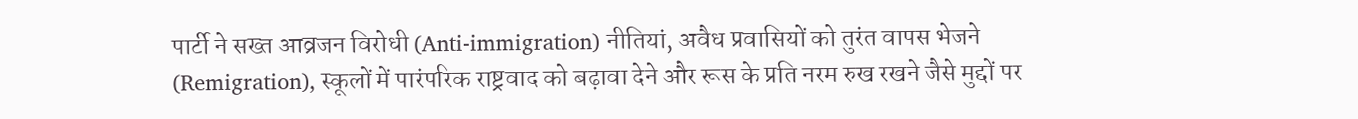पार्टी ने सख्त आव्रजन विरोधी (Anti-immigration) नीतियां, अवैध प्रवासियों को तुरंत वापस भेजने (Remigration), स्कूलों में पारंपरिक राष्ट्रवाद को बढ़ावा देने और रूस के प्रति नरम रुख रखने जैसे मुद्दों पर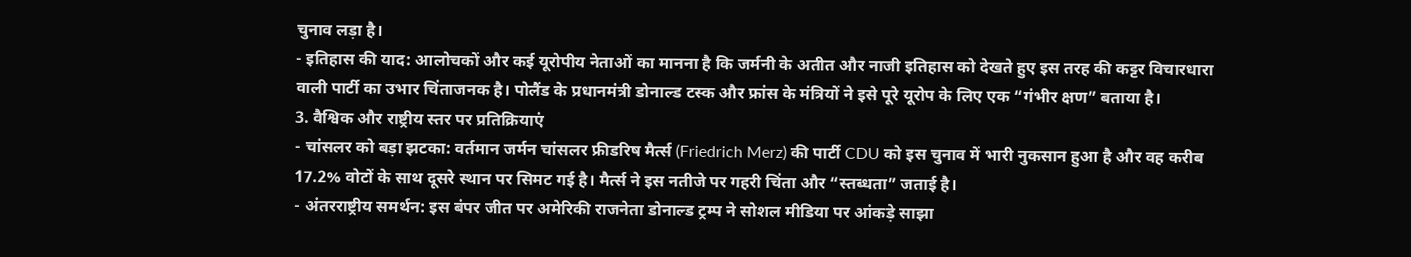चुनाव लड़ा है।
- इतिहास की याद: आलोचकों और कई यूरोपीय नेताओं का मानना है कि जर्मनी के अतीत और नाजी इतिहास को देखते हुए इस तरह की कट्टर विचारधारा वाली पार्टी का उभार चिंताजनक है। पोलैंड के प्रधानमंत्री डोनाल्ड टस्क और फ्रांस के मंत्रियों ने इसे पूरे यूरोप के लिए एक “गंभीर क्षण” बताया है।
3. वैश्विक और राष्ट्रीय स्तर पर प्रतिक्रियाएं
- चांसलर को बड़ा झटका: वर्तमान जर्मन चांसलर फ्रीडरिष मैर्त्स (Friedrich Merz) की पार्टी CDU को इस चुनाव में भारी नुकसान हुआ है और वह करीब 17.2% वोटों के साथ दूसरे स्थान पर सिमट गई है। मैर्त्स ने इस नतीजे पर गहरी चिंता और “स्तब्धता” जताई है।
- अंतरराष्ट्रीय समर्थन: इस बंपर जीत पर अमेरिकी राजनेता डोनाल्ड ट्रम्प ने सोशल मीडिया पर आंकड़े साझा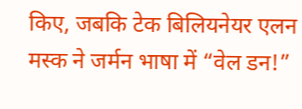किए, जबकि टेक बिलियनेयर एलन मस्क ने जर्मन भाषा में “वेल डन!”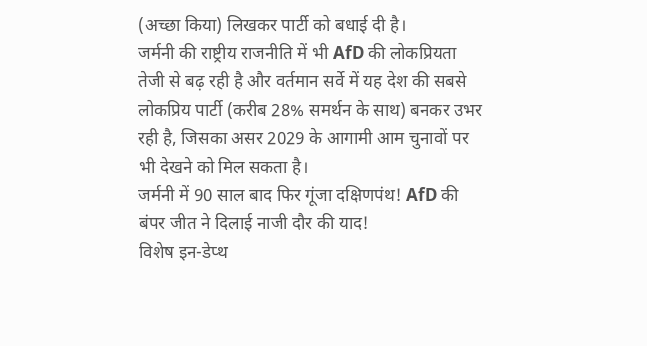(अच्छा किया) लिखकर पार्टी को बधाई दी है।
जर्मनी की राष्ट्रीय राजनीति में भी AfD की लोकप्रियता तेजी से बढ़ रही है और वर्तमान सर्वे में यह देश की सबसे लोकप्रिय पार्टी (करीब 28% समर्थन के साथ) बनकर उभर रही है, जिसका असर 2029 के आगामी आम चुनावों पर भी देखने को मिल सकता है।
जर्मनी में 90 साल बाद फिर गूंजा दक्षिणपंथ! AfD की बंपर जीत ने दिलाई नाजी दौर की याद!
विशेष इन-डेप्थ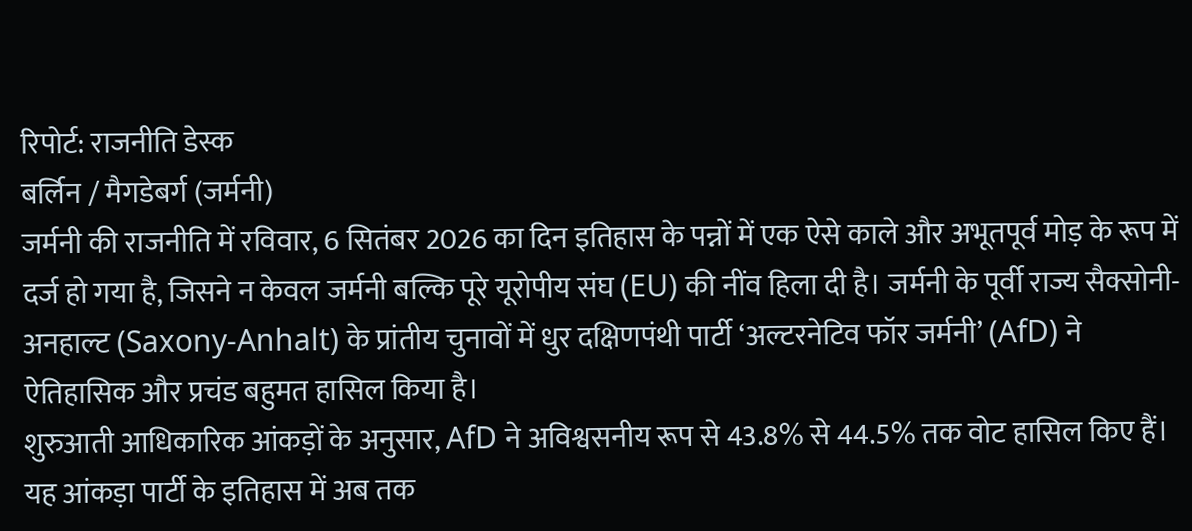रिपोर्ट: राजनीति डेस्क
बर्लिन / मैगडेबर्ग (जर्मनी)
जर्मनी की राजनीति में रविवार, 6 सितंबर 2026 का दिन इतिहास के पन्नों में एक ऐसे काले और अभूतपूर्व मोड़ के रूप में दर्ज हो गया है, जिसने न केवल जर्मनी बल्कि पूरे यूरोपीय संघ (EU) की नींव हिला दी है। जर्मनी के पूर्वी राज्य सैक्सोनी-अनहाल्ट (Saxony-Anhalt) के प्रांतीय चुनावों में धुर दक्षिणपंथी पार्टी ‘अल्टरनेटिव फॉर जर्मनी’ (AfD) ने ऐतिहासिक और प्रचंड बहुमत हासिल किया है।
शुरुआती आधिकारिक आंकड़ों के अनुसार, AfD ने अविश्वसनीय रूप से 43.8% से 44.5% तक वोट हासिल किए हैं। यह आंकड़ा पार्टी के इतिहास में अब तक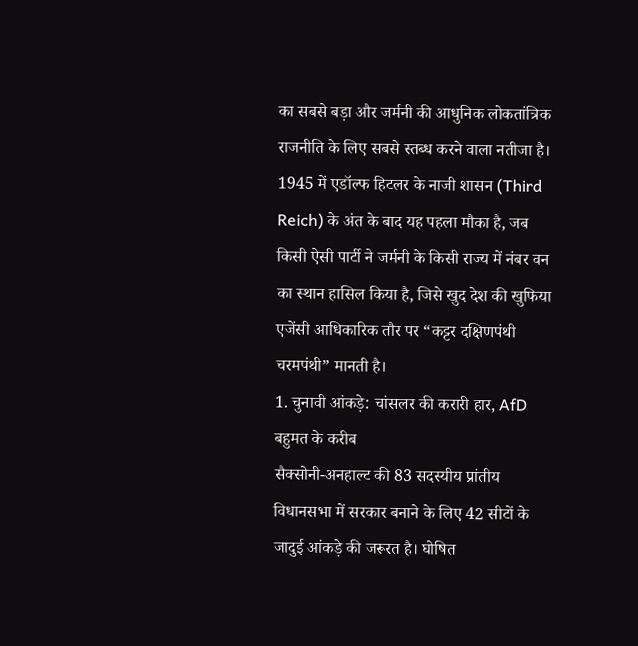का सबसे बड़ा और जर्मनी की आधुनिक लोकतांत्रिक राजनीति के लिए सबसे स्तब्ध करने वाला नतीजा है। 1945 में एडॉल्फ हिटलर के नाजी शासन (Third Reich) के अंत के बाद यह पहला मौका है, जब किसी ऐसी पार्टी ने जर्मनी के किसी राज्य में नंबर वन का स्थान हासिल किया है, जिसे खुद देश की खुफिया एजेंसी आधिकारिक तौर पर “कट्टर दक्षिणपंथी चरमपंथी” मानती है।
1. चुनावी आंकड़े: चांसलर की करारी हार, AfD बहुमत के करीब
सैक्सोनी-अनहाल्ट की 83 सदस्यीय प्रांतीय विधानसभा में सरकार बनाने के लिए 42 सीटों के जादुई आंकड़े की जरूरत है। घोषित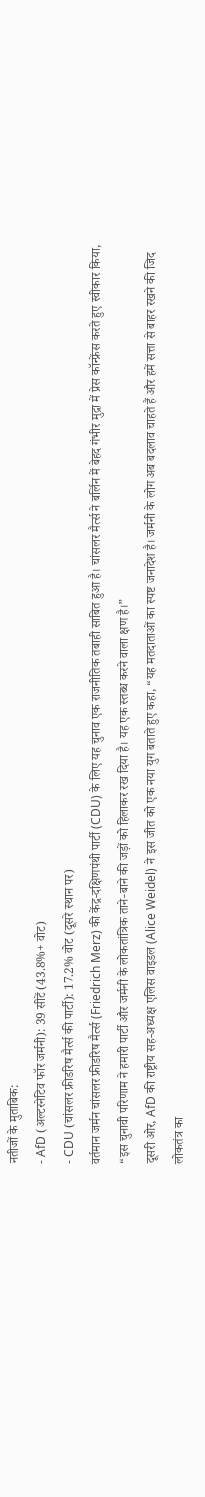नतीजों के मुताबिक:
- AfD (अल्टरनेटिव फॉर जर्मनी): 39 सीटें (43.8%+ वोट)
- CDU (चांसलर फ्रीडरिष मैर्त्स की पार्टी): 17.2% वोट (दूसरे स्थान पर)
वर्तमान जर्मन चांसलर फ्रीडरिष मैर्त्स (Friedrich Merz) की केंद्र-दक्षिणपंथी पार्टी (CDU) के लिए यह चुनाव एक राजनीतिक तबाही साबित हुआ है। चांसलर मैर्त्स ने बर्लिन में बेहद गंभीर मुद्रा में प्रेस कॉन्फ्रेंस करते हुए स्वीकार किया, “इस चुनावी परिणाम ने हमारी पार्टी और जर्मनी के लोकतांत्रिक ताने-बाने की जड़ों को हिलाकर रख दिया है। यह एक स्तब्ध करने वाला क्षण है।”
दूसरी ओर, AfD की राष्ट्रीय सह-अध्यक्ष एलिस वाइडल (Alice Weidel) ने इस जीत को एक नया युग बताते हुए कहा, “यह मतदाताओं का स्पष्ट जनादेश है। जर्मनी के लोग अब बदलाव चाहते हैं और हमें सत्ता से बाहर रखने की जिद लोकतंत्र का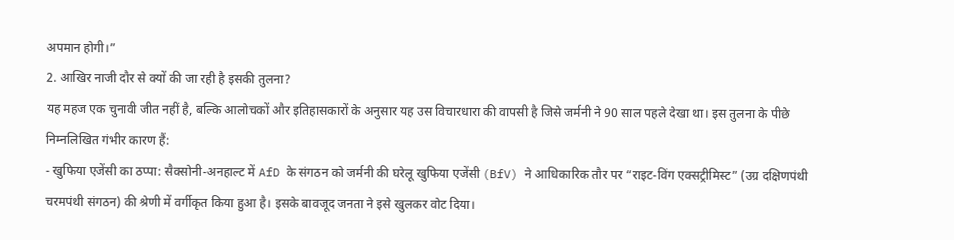अपमान होगी।”
2. आखिर नाजी दौर से क्यों की जा रही है इसकी तुलना?
यह महज एक चुनावी जीत नहीं है, बल्कि आलोचकों और इतिहासकारों के अनुसार यह उस विचारधारा की वापसी है जिसे जर्मनी ने 90 साल पहले देखा था। इस तुलना के पीछे निम्नलिखित गंभीर कारण हैं:
- खुफिया एजेंसी का ठप्पा: सैक्सोनी-अनहाल्ट में AfD के संगठन को जर्मनी की घरेलू खुफिया एजेंसी (BfV) ने आधिकारिक तौर पर “राइट-विंग एक्सट्रीमिस्ट” (उग्र दक्षिणपंथी चरमपंथी संगठन) की श्रेणी में वर्गीकृत किया हुआ है। इसके बावजूद जनता ने इसे खुलकर वोट दिया।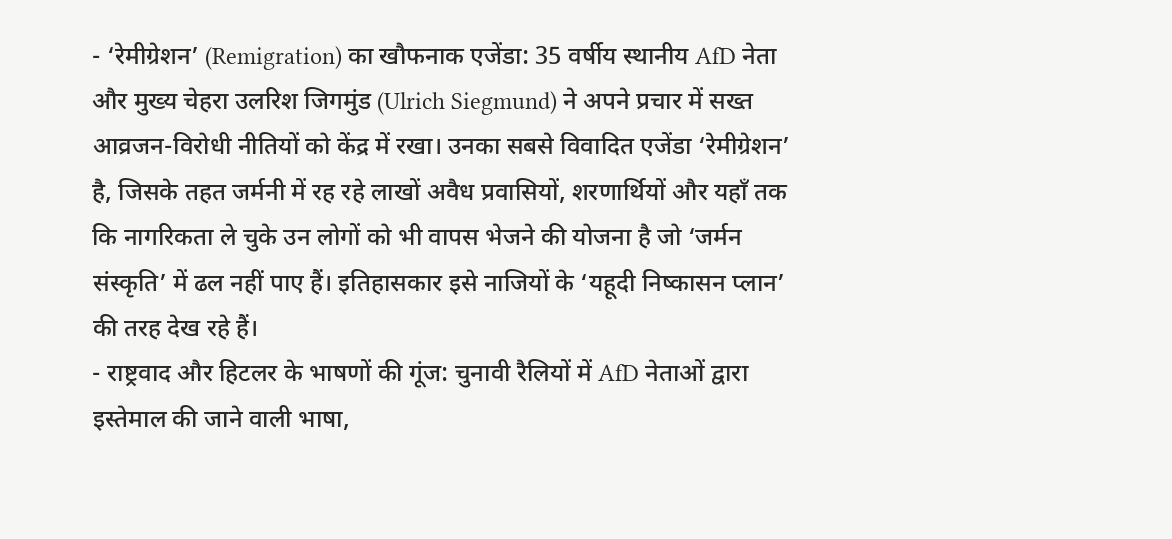- ‘रेमीग्रेशन’ (Remigration) का खौफनाक एजेंडा: 35 वर्षीय स्थानीय AfD नेता और मुख्य चेहरा उलरिश जिगमुंड (Ulrich Siegmund) ने अपने प्रचार में सख्त आव्रजन-विरोधी नीतियों को केंद्र में रखा। उनका सबसे विवादित एजेंडा ‘रेमीग्रेशन’ है, जिसके तहत जर्मनी में रह रहे लाखों अवैध प्रवासियों, शरणार्थियों और यहाँ तक कि नागरिकता ले चुके उन लोगों को भी वापस भेजने की योजना है जो ‘जर्मन संस्कृति’ में ढल नहीं पाए हैं। इतिहासकार इसे नाजियों के ‘यहूदी निष्कासन प्लान’ की तरह देख रहे हैं।
- राष्ट्रवाद और हिटलर के भाषणों की गूंज: चुनावी रैलियों में AfD नेताओं द्वारा इस्तेमाल की जाने वाली भाषा,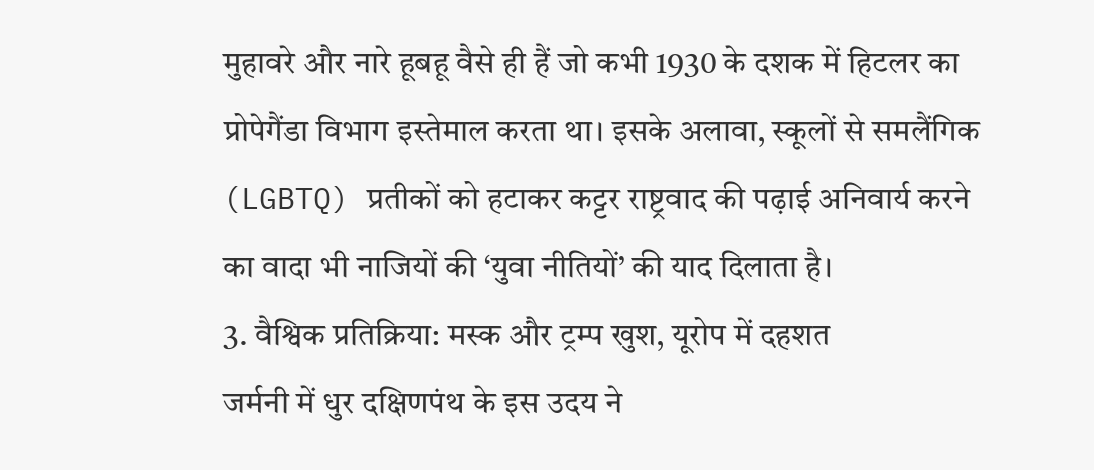मुहावरे और नारे हूबहू वैसे ही हैं जो कभी 1930 के दशक में हिटलर का प्रोपेगैंडा विभाग इस्तेमाल करता था। इसके अलावा, स्कूलों से समलैंगिक (LGBTQ) प्रतीकों को हटाकर कट्टर राष्ट्रवाद की पढ़ाई अनिवार्य करने का वादा भी नाजियों की ‘युवा नीतियों’ की याद दिलाता है।
3. वैश्विक प्रतिक्रिया: मस्क और ट्रम्प खुश, यूरोप में दहशत
जर्मनी में धुर दक्षिणपंथ के इस उदय ने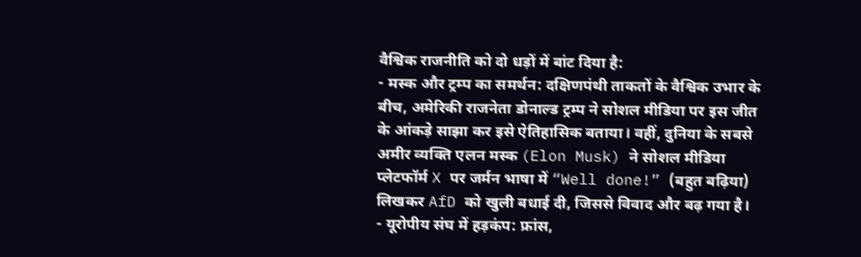वैश्विक राजनीति को दो धड़ों में बांट दिया है:
- मस्क और ट्रम्प का समर्थन: दक्षिणपंथी ताकतों के वैश्विक उभार के बीच, अमेरिकी राजनेता डोनाल्ड ट्रम्प ने सोशल मीडिया पर इस जीत के आंकड़े साझा कर इसे ऐतिहासिक बताया। वहीं, दुनिया के सबसे अमीर व्यक्ति एलन मस्क (Elon Musk) ने सोशल मीडिया प्लेटफॉर्म X पर जर्मन भाषा में “Well done!” (बहुत बढ़िया) लिखकर AfD को खुली बधाई दी, जिससे विवाद और बढ़ गया है।
- यूरोपीय संघ में हड़कंप: फ्रांस,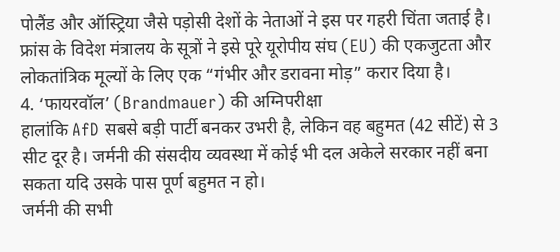पोलैंड और ऑस्ट्रिया जैसे पड़ोसी देशों के नेताओं ने इस पर गहरी चिंता जताई है। फ्रांस के विदेश मंत्रालय के सूत्रों ने इसे पूरे यूरोपीय संघ (EU) की एकजुटता और लोकतांत्रिक मूल्यों के लिए एक “गंभीर और डरावना मोड़” करार दिया है।
4. ‘फायरवॉल’ (Brandmauer) की अग्निपरीक्षा
हालांकि AfD सबसे बड़ी पार्टी बनकर उभरी है, लेकिन वह बहुमत (42 सीटें) से 3 सीट दूर है। जर्मनी की संसदीय व्यवस्था में कोई भी दल अकेले सरकार नहीं बना सकता यदि उसके पास पूर्ण बहुमत न हो।
जर्मनी की सभी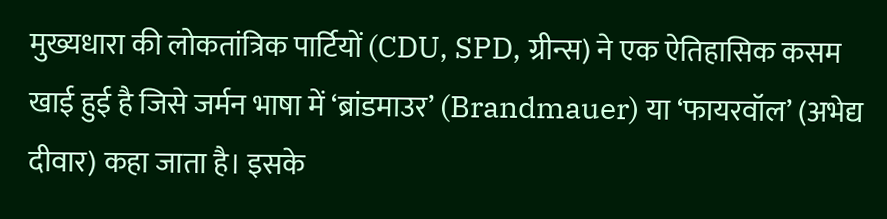मुख्यधारा की लोकतांत्रिक पार्टियों (CDU, SPD, ग्रीन्स) ने एक ऐतिहासिक कसम खाई हुई है जिसे जर्मन भाषा में ‘ब्रांडमाउर’ (Brandmauer) या ‘फायरवॉल’ (अभेद्य दीवार) कहा जाता है। इसके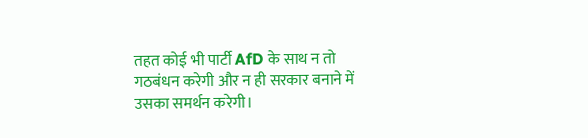तहत कोई भी पार्टी AfD के साथ न तो गठबंधन करेगी और न ही सरकार बनाने में उसका समर्थन करेगी।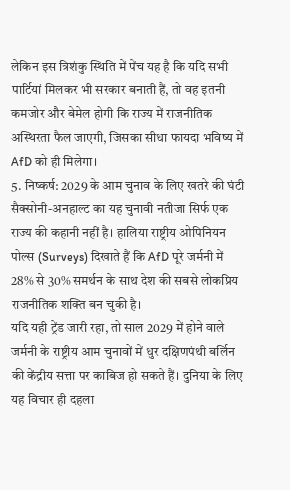लेकिन इस त्रिशंकु स्थिति में पेंच यह है कि यदि सभी पार्टियां मिलकर भी सरकार बनाती हैं, तो वह इतनी कमजोर और बेमेल होगी कि राज्य में राजनीतिक अस्थिरता फैल जाएगी, जिसका सीधा फायदा भविष्य में AfD को ही मिलेगा।
5. निष्कर्ष: 2029 के आम चुनाव के लिए खतरे की घंटी
सैक्सोनी-अनहाल्ट का यह चुनावी नतीजा सिर्फ एक राज्य की कहानी नहीं है। हालिया राष्ट्रीय ओपिनियन पोल्स (Surveys) दिखाते हैं कि AfD पूरे जर्मनी में 28% से 30% समर्थन के साथ देश की सबसे लोकप्रिय राजनीतिक शक्ति बन चुकी है।
यदि यही ट्रेंड जारी रहा, तो साल 2029 में होने वाले जर्मनी के राष्ट्रीय आम चुनावों में धुर दक्षिणपंथी बर्लिन की केंद्रीय सत्ता पर काबिज हो सकते हैं। दुनिया के लिए यह विचार ही दहला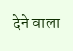देने वाला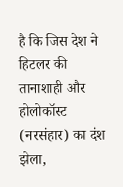है कि जिस देश ने हिटलर की तानाशाही और होलोकॉस्ट (नरसंहार) का दंश झेला,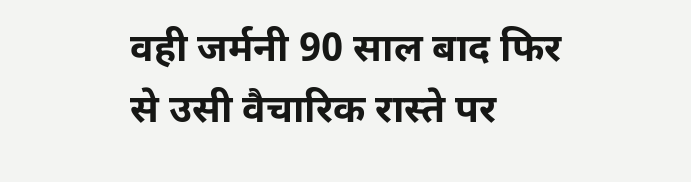वही जर्मनी 90 साल बाद फिर से उसी वैचारिक रास्ते पर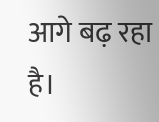आगे बढ़ रहा है।